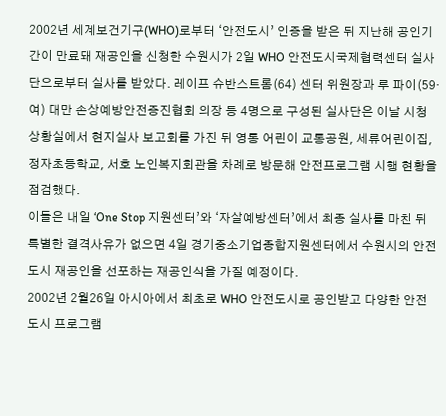2002년 세계보건기구(WHO)로부터 ‘안전도시’ 인증을 받은 뒤 지난해 공인기간이 만료돼 재공인을 신청한 수원시가 2일 WHO 안전도시국제협력센터 실사단으로부터 실사를 받았다. 레이프 슈반스트롬(64) 센터 위원장과 루 파이(59·여) 대만 손상예방안전증진협회 의장 등 4명으로 구성된 실사단은 이날 시청 상황실에서 현지실사 보고회를 가진 뒤 영통 어린이 교통공원, 세류어린이집, 정자초등학교, 서호 노인복지회관을 차례로 방문해 안전프로그램 시행 현황을 점검했다.
이들은 내일 ‘One Stop 지원센터’와 ‘자살예방센터’에서 최종 실사를 마친 뒤 특별한 결격사유가 없으면 4일 경기중소기업종합지원센터에서 수원시의 안전도시 재공인을 선포하는 재공인식을 가질 예정이다.
2002년 2월26일 아시아에서 최초로 WHO 안전도시로 공인받고 다양한 안전도시 프로그램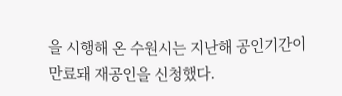을 시행해 온 수원시는 지난해 공인기간이 만료돼 재공인을 신청했다.